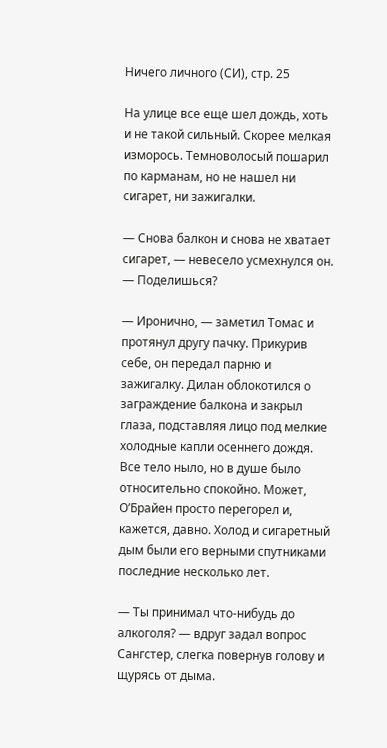Ничего личного (СИ), стр. 25

На улице все еще шел дождь, хоть и не такой сильный. Скорее мелкая изморось. Темноволосый пошарил по карманам, но не нашел ни сигарет, ни зажигалки.

— Снова балкон и снова не хватает сигарет, — невесело усмехнулся он. — Поделишься?

— Иронично, — заметил Томас и протянул другу пачку. Прикурив себе, он передал парню и зажигалку. Дилан облокотился о заграждение балкона и закрыл глаза, подставляя лицо под мелкие холодные капли осеннего дождя. Все тело ныло, но в душе было относительно спокойно. Может, О’Брайен просто перегорел и, кажется, давно. Холод и сигаретный дым были его верными спутниками последние несколько лет.

— Ты принимал что-нибудь до алкоголя? — вдруг задал вопрос Сангстер, слегка повернув голову и щурясь от дыма.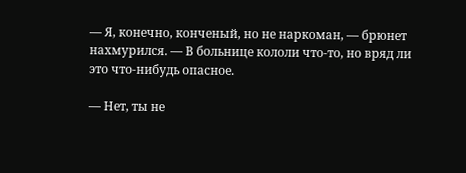— Я, конечно, конченый, но не наркоман, — брюнет нахмурился. — В больнице кололи что-то, но вряд ли это что-нибудь опасное.

— Нет, ты не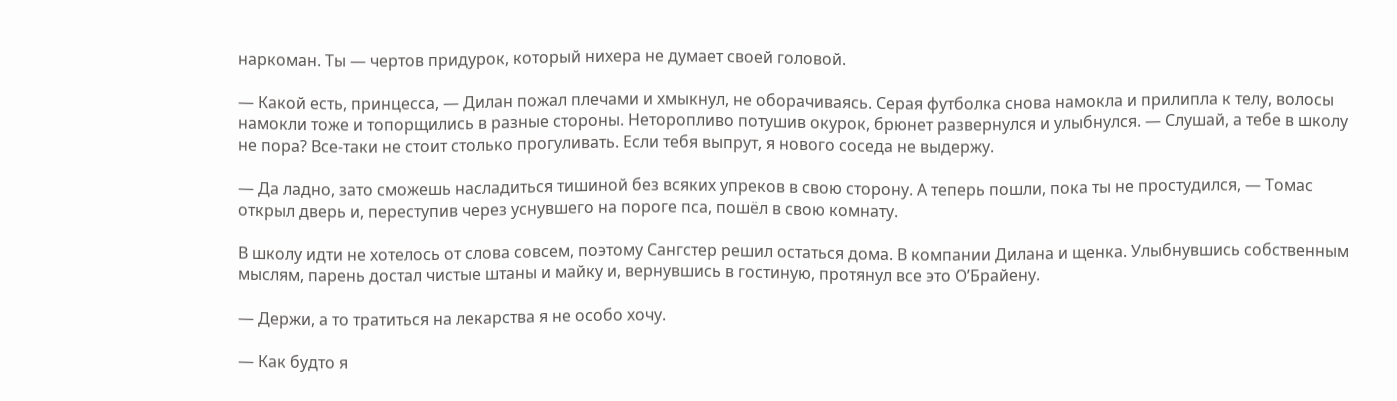наркоман. Ты — чертов придурок, который нихера не думает своей головой.

— Какой есть, принцесса, — Дилан пожал плечами и хмыкнул, не оборачиваясь. Серая футболка снова намокла и прилипла к телу, волосы намокли тоже и топорщились в разные стороны. Неторопливо потушив окурок, брюнет развернулся и улыбнулся. — Слушай, а тебе в школу не пора? Все-таки не стоит столько прогуливать. Если тебя выпрут, я нового соседа не выдержу.

— Да ладно, зато сможешь насладиться тишиной без всяких упреков в свою сторону. А теперь пошли, пока ты не простудился, — Томас открыл дверь и, переступив через уснувшего на пороге пса, пошёл в свою комнату.

В школу идти не хотелось от слова совсем, поэтому Сангстер решил остаться дома. В компании Дилана и щенка. Улыбнувшись собственным мыслям, парень достал чистые штаны и майку и, вернувшись в гостиную, протянул все это О’Брайену.

— Держи, а то тратиться на лекарства я не особо хочу.

— Как будто я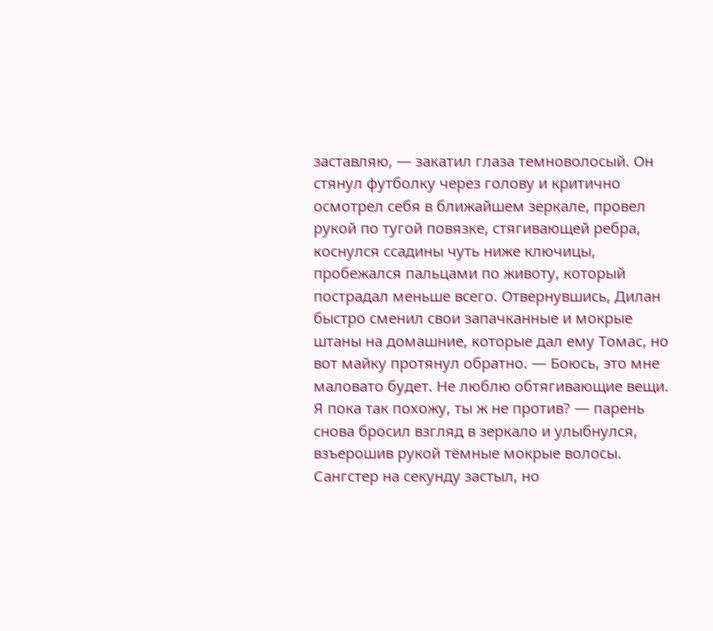заставляю, — закатил глаза темноволосый. Он стянул футболку через голову и критично осмотрел себя в ближайшем зеркале, провел рукой по тугой повязке, стягивающей ребра, коснулся ссадины чуть ниже ключицы, пробежался пальцами по животу, который пострадал меньше всего. Отвернувшись, Дилан быстро сменил свои запачканные и мокрые штаны на домашние, которые дал ему Томас, но вот майку протянул обратно. — Боюсь, это мне маловато будет. Не люблю обтягивающие вещи. Я пока так похожу, ты ж не против? — парень снова бросил взгляд в зеркало и улыбнулся, взъерошив рукой тёмные мокрые волосы. Сангстер на секунду застыл, но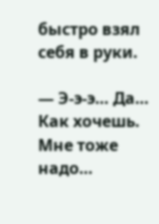быстро взял себя в руки.

— Э-э-э… Да… Как хочешь. Мне тоже надо…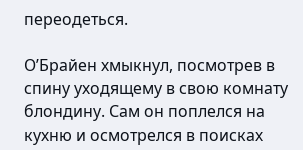переодеться.

О’Брайен хмыкнул, посмотрев в спину уходящему в свою комнату блондину. Сам он поплелся на кухню и осмотрелся в поисках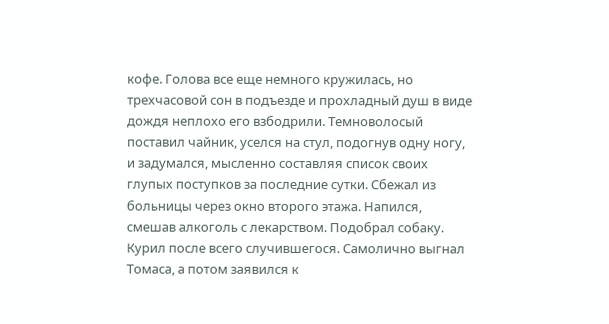кофе. Голова все еще немного кружилась, но трехчасовой сон в подъезде и прохладный душ в виде дождя неплохо его взбодрили. Темноволосый поставил чайник, уселся на стул, подогнув одну ногу, и задумался, мысленно составляя список своих глупых поступков за последние сутки. Сбежал из больницы через окно второго этажа. Напился, смешав алкоголь с лекарством. Подобрал собаку. Курил после всего случившегося. Самолично выгнал Томаса, а потом заявился к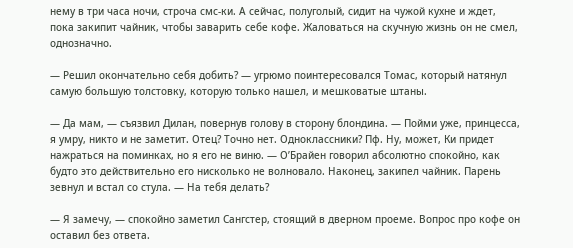нему в три часа ночи, строча смс-ки. А сейчас, полуголый, сидит на чужой кухне и ждет, пока закипит чайник, чтобы заварить себе кофе. Жаловаться на скучную жизнь он не смел, однозначно.

— Решил окончательно себя добить? — угрюмо поинтересовался Томас, который натянул самую большую толстовку, которую только нашел, и мешковатые штаны.

— Да мам, — съязвил Дилан, повернув голову в сторону блондина. — Пойми уже, принцесса, я умру, никто и не заметит. Отец? Точно нет. Одноклассники? Пф. Ну, может, Ки придет нажраться на поминках, но я его не виню. — О’Брайен говорил абсолютно спокойно, как будто это действительно его нисколько не волновало. Наконец, закипел чайник. Парень зевнул и встал со стула. — На тебя делать?

— Я замечу, — спокойно заметил Сангстер, стоящий в дверном проеме. Вопрос про кофе он оставил без ответа.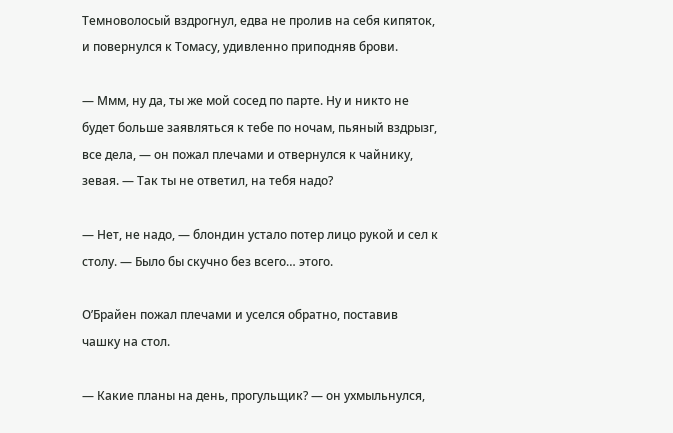Темноволосый вздрогнул, едва не пролив на себя кипяток, и повернулся к Томасу, удивленно приподняв брови.

— Ммм, ну да, ты же мой сосед по парте. Ну и никто не будет больше заявляться к тебе по ночам, пьяный вздрызг, все дела, — он пожал плечами и отвернулся к чайнику, зевая. — Так ты не ответил, на тебя надо?

— Нет, не надо, — блондин устало потер лицо рукой и сел к столу. — Было бы скучно без всего… этого.

О’Брайен пожал плечами и уселся обратно, поставив чашку на стол.

— Какие планы на день, прогульщик? — он ухмыльнулся,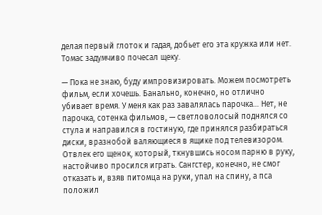делая первый глоток и гадая, добьет его эта кружка или нет. Томас задумчиво почесал щеку.

— Пока не знаю, буду импровизировать. Можем посмотреть фильм, если хочешь. Банально, конечно, но отлично убивает время. У меня как раз завалялась парочка… Нет, не парочка, сотенка фильмов, — светловолосый поднялся со стула и направился в гостиную, где принялся разбираться диски, вразнобой валяющиеся в ящике под телевизором. Отвлек его щенок, который, ткнувшись носом парню в руку, настойчиво просился играть. Сангстер, конечно, не смог отказать и, взяв питомца на руки, упал на спину, а пса положил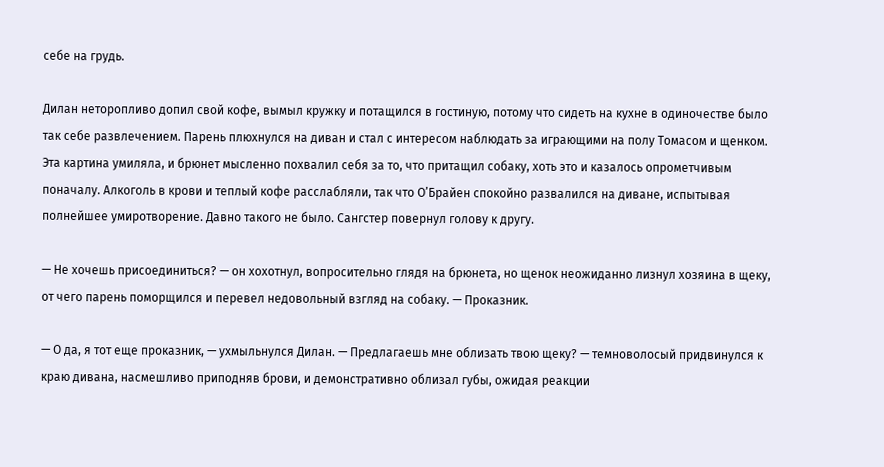себе на грудь.

Дилан неторопливо допил свой кофе, вымыл кружку и потащился в гостиную, потому что сидеть на кухне в одиночестве было так себе развлечением. Парень плюхнулся на диван и стал с интересом наблюдать за играющими на полу Томасом и щенком. Эта картина умиляла, и брюнет мысленно похвалил себя за то, что притащил собаку, хоть это и казалось опрометчивым поначалу. Алкоголь в крови и теплый кофе расслабляли, так что О’Брайен спокойно развалился на диване, испытывая полнейшее умиротворение. Давно такого не было. Сангстер повернул голову к другу.

— Не хочешь присоединиться? — он хохотнул, вопросительно глядя на брюнета, но щенок неожиданно лизнул хозяина в щеку, от чего парень поморщился и перевел недовольный взгляд на собаку. — Проказник.

— О да, я тот еще проказник, — ухмыльнулся Дилан. — Предлагаешь мне облизать твою щеку? — темноволосый придвинулся к краю дивана, насмешливо приподняв брови, и демонстративно облизал губы, ожидая реакции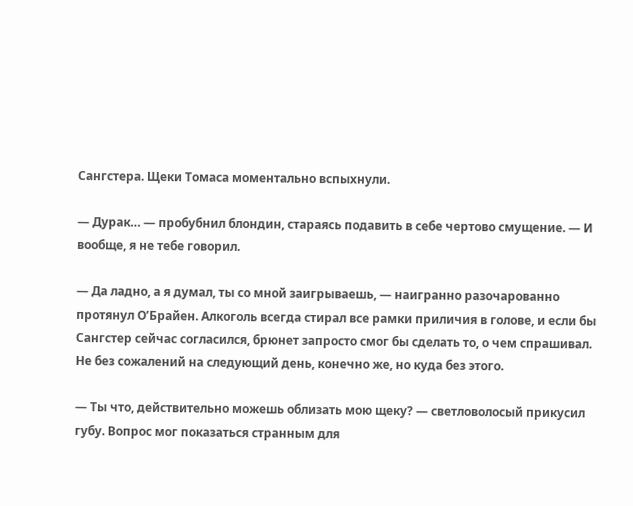Сангстера. Щеки Томаса моментально вспыхнули.

— Дурак… — пробубнил блондин, стараясь подавить в себе чертово смущение. — И вообще, я не тебе говорил.

— Да ладно, а я думал, ты со мной заигрываешь, — наигранно разочарованно протянул О’Брайен. Алкоголь всегда стирал все рамки приличия в голове, и если бы Сангстер сейчас согласился, брюнет запросто смог бы сделать то, о чем спрашивал. Не без сожалений на следующий день, конечно же, но куда без этого.

— Ты что, действительно можешь облизать мою щеку? — светловолосый прикусил губу. Вопрос мог показаться странным для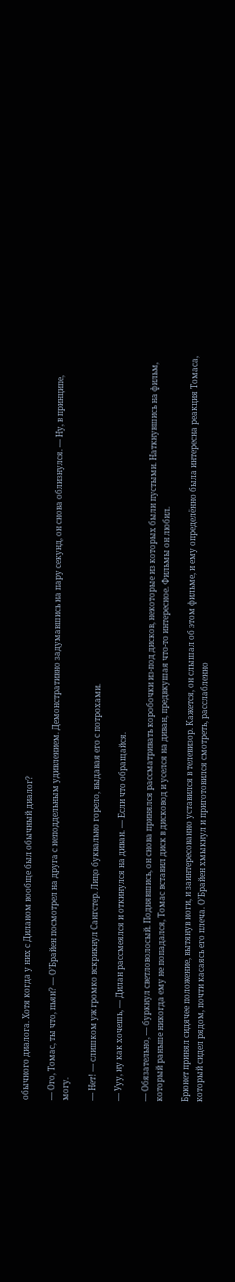обычного диалога. Хотя когда у них с Диланом вообще был обычный диалог?

— Ого, Томас, ты что, пьян? — О’Брайен посмотрел на друга с неподдельным удивлением. Демонстративно задумавшись на пару секунд, он снова облизнулся. — Ну, в принципе, могу.

— Нет! — слишком уж громко вскрикнул Сангстер. Лицо буквально горело, выдавая его с потрохами.

— Ууу, ну как хочешь, — Дилан рассмеялся и откинулся на диван. — Если что обращайся.

— Обязательно, — буркнул светловолосый. Поднявшись, он снова принялся рассматривать коробочки из-под дисков, некоторые из которых были пустыми. Наткнувшись на фильм, который раньше никогда ему не попадался, Томас вставил диск в дисковод и уселся на диван, предвкушая что-то интересное. Фильмы он любил.

Брюнет принял сидячее положение, вытянув ноги, и заинтересованно уставился в телевизор. Кажется, он слышал об этом фильме, и ему определённо была интересна реакция Томаса, который сидел рядом, почти касаясь его плеча. О’Брайен хмыкнул и приготовился смотреть, расслабленно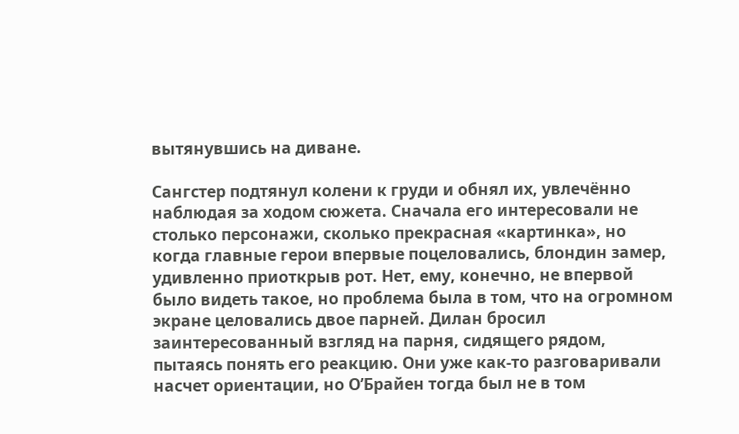вытянувшись на диване.

Сангстер подтянул колени к груди и обнял их, увлечённо наблюдая за ходом сюжета. Сначала его интересовали не столько персонажи, сколько прекрасная «картинка», но когда главные герои впервые поцеловались, блондин замер, удивленно приоткрыв рот. Нет, ему, конечно, не впервой было видеть такое, но проблема была в том, что на огромном экране целовались двое парней. Дилан бросил заинтересованный взгляд на парня, сидящего рядом, пытаясь понять его реакцию. Они уже как-то разговаривали насчет ориентации, но О’Брайен тогда был не в том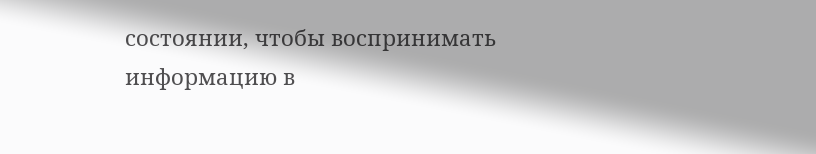состоянии, чтобы воспринимать информацию в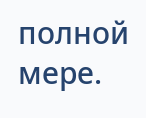полной мере.